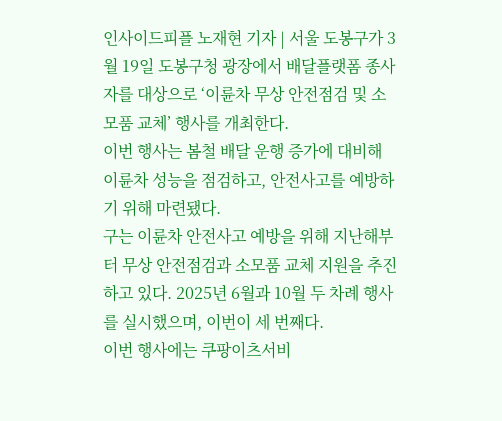인사이드피플 노재현 기자 | 서울 도봉구가 3월 19일 도봉구청 광장에서 배달플랫폼 종사자를 대상으로 ‘이륜차 무상 안전점검 및 소모품 교체’ 행사를 개최한다.
이번 행사는 봄철 배달 운행 증가에 대비해 이륜차 성능을 점검하고, 안전사고를 예방하기 위해 마련됐다.
구는 이륜차 안전사고 예방을 위해 지난해부터 무상 안전점검과 소모품 교체 지원을 추진하고 있다. 2025년 6월과 10월 두 차례 행사를 실시했으며, 이번이 세 번째다.
이번 행사에는 쿠팡이츠서비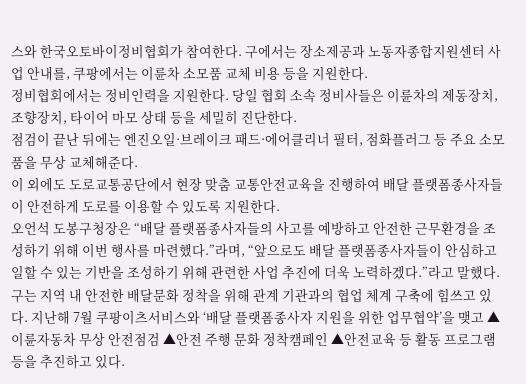스와 한국오토바이정비협회가 참여한다. 구에서는 장소제공과 노동자종합지원센터 사업 안내를, 쿠팡에서는 이륜차 소모품 교체 비용 등을 지원한다.
정비협회에서는 정비인력을 지원한다. 당일 협회 소속 정비사들은 이륜차의 제동장치, 조향장치, 타이어 마모 상태 등을 세밀히 진단한다.
점검이 끝난 뒤에는 엔진오일·브레이크 패드·에어클리너 필터, 점화플러그 등 주요 소모품을 무상 교체해준다.
이 외에도 도로교통공단에서 현장 맞춤 교통안전교육을 진행하여 배달 플랫폼종사자들이 안전하게 도로를 이용할 수 있도록 지원한다.
오언석 도봉구청장은 “배달 플랫폼종사자들의 사고를 예방하고 안전한 근무환경을 조성하기 위해 이번 행사를 마련했다.”라며, “앞으로도 배달 플랫폼종사자들이 안심하고 일할 수 있는 기반을 조성하기 위해 관련한 사업 추진에 더욱 노력하겠다.”라고 말했다.
구는 지역 내 안전한 배달문화 정착을 위해 관계 기관과의 협업 체계 구축에 힘쓰고 있다. 지난해 7월 쿠팡이츠서비스와 ‘배달 플랫폼종사자 지원을 위한 업무협약’을 맺고 ▲이륜자동차 무상 안전점검 ▲안전 주행 문화 정착캠페인 ▲안전교육 등 활동 프로그램 등을 추진하고 있다.